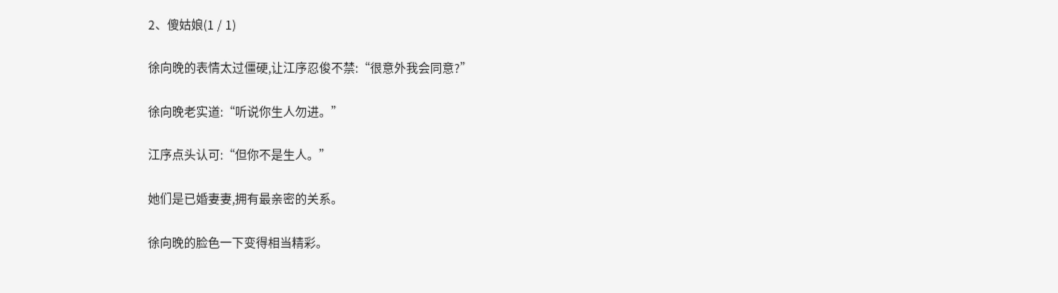2、傻姑娘(1 / 1)

徐向晚的表情太过僵硬,让江序忍俊不禁:“很意外我会同意?”

徐向晚老实道:“听说你生人勿进。”

江序点头认可:“但你不是生人。”

她们是已婚妻妻,拥有最亲密的关系。

徐向晚的脸色一下变得相当精彩。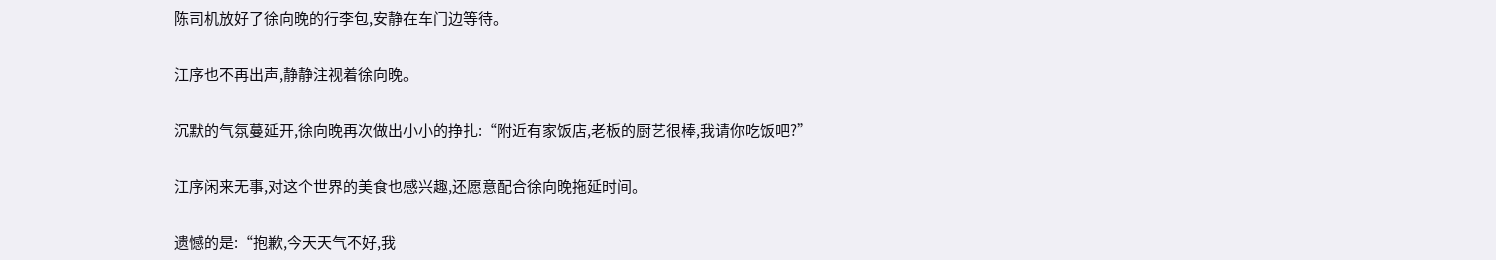陈司机放好了徐向晚的行李包,安静在车门边等待。

江序也不再出声,静静注视着徐向晚。

沉默的气氛蔓延开,徐向晚再次做出小小的挣扎:“附近有家饭店,老板的厨艺很棒,我请你吃饭吧?”

江序闲来无事,对这个世界的美食也感兴趣,还愿意配合徐向晚拖延时间。

遗憾的是:“抱歉,今天天气不好,我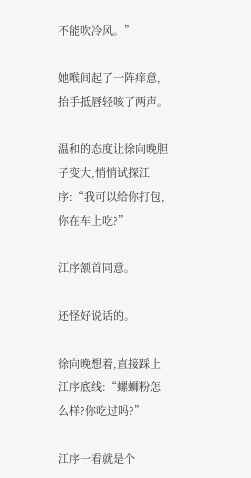不能吹冷风。”

她喉间起了一阵痒意,抬手抵唇轻咳了两声。

温和的态度让徐向晚胆子变大,悄悄试探江序:“我可以给你打包,你在车上吃?”

江序颔首同意。

还怪好说话的。

徐向晚想着,直接踩上江序底线:“螺蛳粉怎么样?你吃过吗?”

江序一看就是个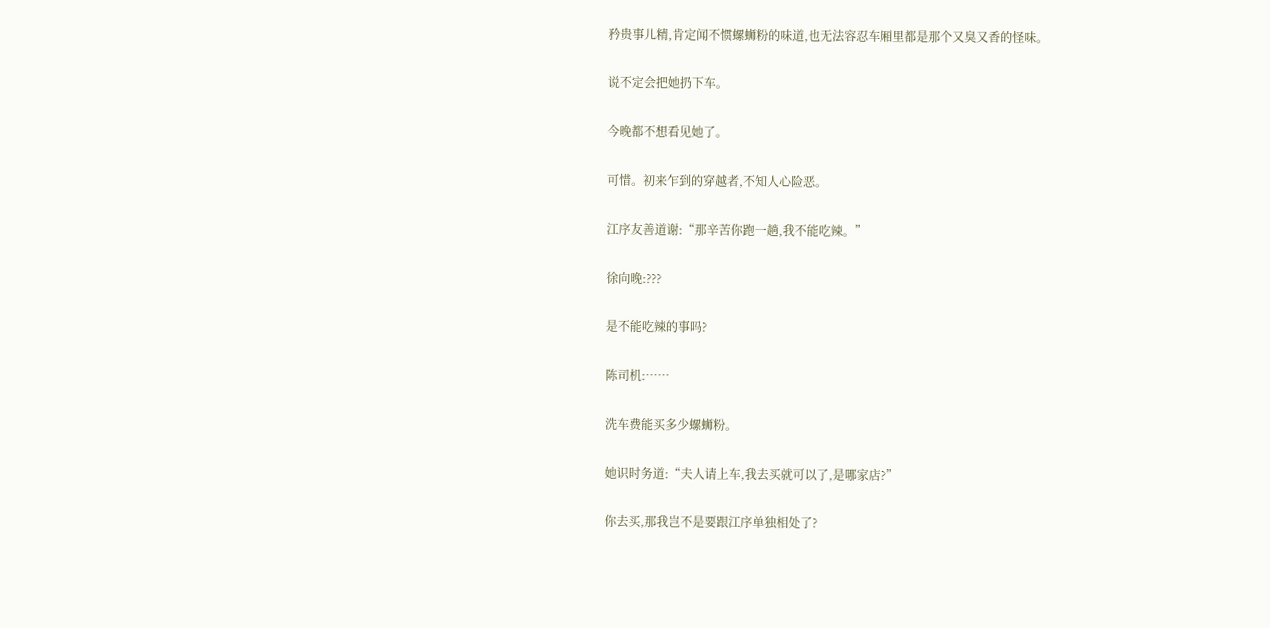矜贵事儿精,肯定闻不惯螺蛳粉的味道,也无法容忍车厢里都是那个又臭又香的怪味。

说不定会把她扔下车。

今晚都不想看见她了。

可惜。初来乍到的穿越者,不知人心险恶。

江序友善道谢:“那辛苦你跑一趟,我不能吃辣。”

徐向晚:???

是不能吃辣的事吗?

陈司机:……

洗车费能买多少螺蛳粉。

她识时务道:“夫人请上车,我去买就可以了,是哪家店?”

你去买,那我岂不是要跟江序单独相处了?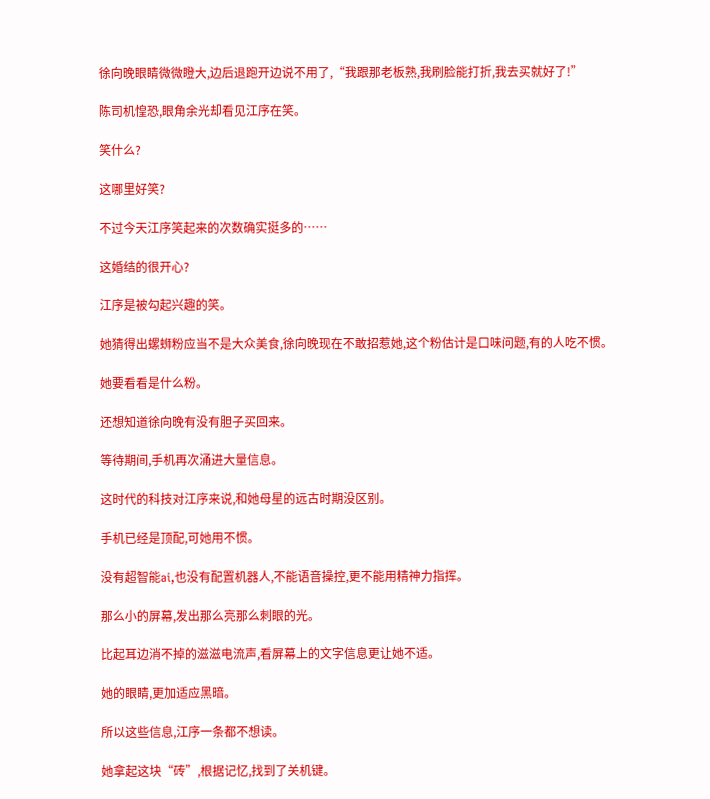徐向晚眼睛微微瞪大,边后退跑开边说不用了,“我跟那老板熟,我刷脸能打折,我去买就好了!”

陈司机惶恐,眼角余光却看见江序在笑。

笑什么?

这哪里好笑?

不过今天江序笑起来的次数确实挺多的……

这婚结的很开心?

江序是被勾起兴趣的笑。

她猜得出螺蛳粉应当不是大众美食,徐向晚现在不敢招惹她,这个粉估计是口味问题,有的人吃不惯。

她要看看是什么粉。

还想知道徐向晚有没有胆子买回来。

等待期间,手机再次涌进大量信息。

这时代的科技对江序来说,和她母星的远古时期没区别。

手机已经是顶配,可她用不惯。

没有超智能ai,也没有配置机器人,不能语音操控,更不能用精神力指挥。

那么小的屏幕,发出那么亮那么刺眼的光。

比起耳边消不掉的滋滋电流声,看屏幕上的文字信息更让她不适。

她的眼睛,更加适应黑暗。

所以这些信息,江序一条都不想读。

她拿起这块“砖”,根据记忆,找到了关机键。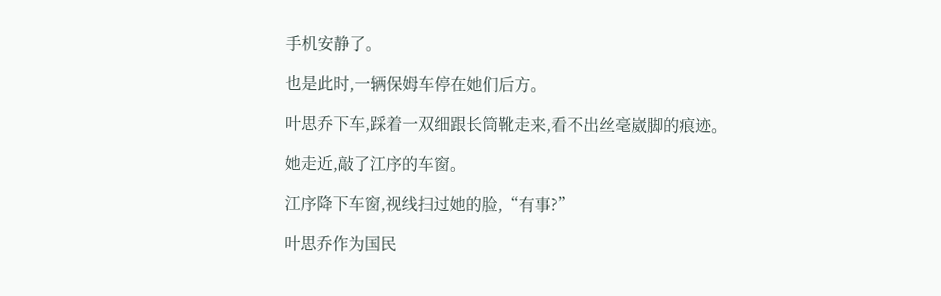手机安静了。

也是此时,一辆保姆车停在她们后方。

叶思乔下车,踩着一双细跟长筒靴走来,看不出丝毫崴脚的痕迹。

她走近,敲了江序的车窗。

江序降下车窗,视线扫过她的脸,“有事?”

叶思乔作为国民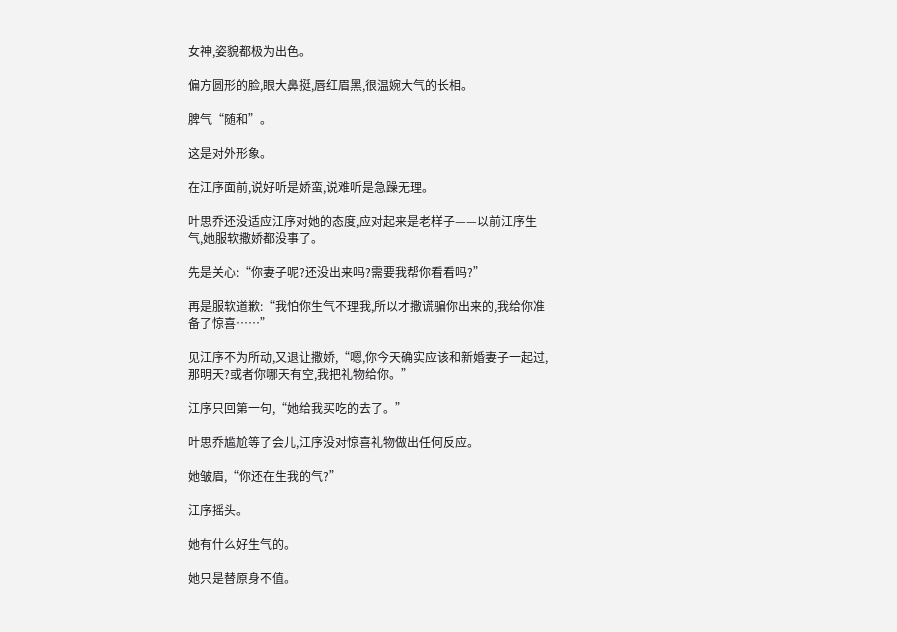女神,姿貌都极为出色。

偏方圆形的脸,眼大鼻挺,唇红眉黑,很温婉大气的长相。

脾气“随和”。

这是对外形象。

在江序面前,说好听是娇蛮,说难听是急躁无理。

叶思乔还没适应江序对她的态度,应对起来是老样子——以前江序生气,她服软撒娇都没事了。

先是关心:“你妻子呢?还没出来吗?需要我帮你看看吗?”

再是服软道歉:“我怕你生气不理我,所以才撒谎骗你出来的,我给你准备了惊喜……”

见江序不为所动,又退让撒娇,“嗯,你今天确实应该和新婚妻子一起过,那明天?或者你哪天有空,我把礼物给你。”

江序只回第一句,“她给我买吃的去了。”

叶思乔尴尬等了会儿,江序没对惊喜礼物做出任何反应。

她皱眉,“你还在生我的气?”

江序摇头。

她有什么好生气的。

她只是替原身不值。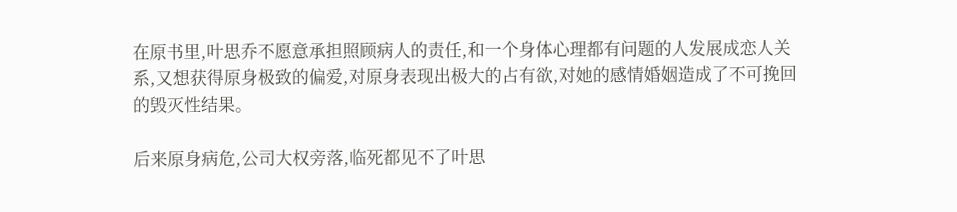在原书里,叶思乔不愿意承担照顾病人的责任,和一个身体心理都有问题的人发展成恋人关系,又想获得原身极致的偏爱,对原身表现出极大的占有欲,对她的感情婚姻造成了不可挽回的毁灭性结果。

后来原身病危,公司大权旁落,临死都见不了叶思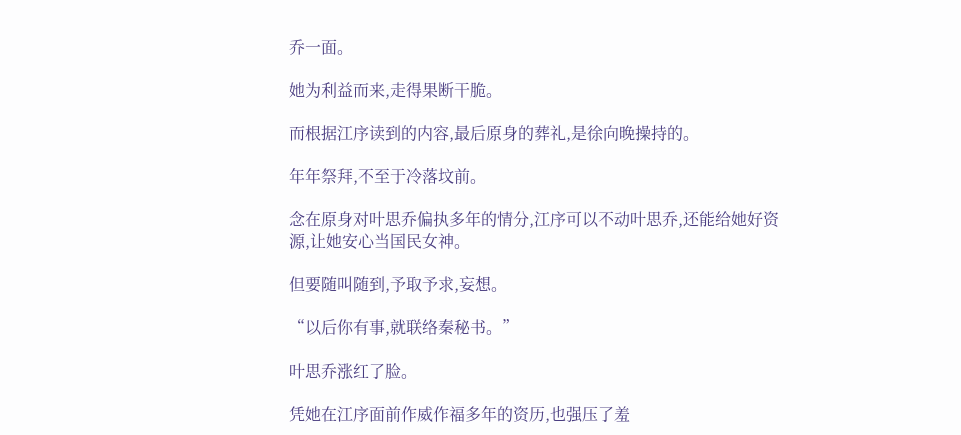乔一面。

她为利益而来,走得果断干脆。

而根据江序读到的内容,最后原身的葬礼,是徐向晚操持的。

年年祭拜,不至于冷落坟前。

念在原身对叶思乔偏执多年的情分,江序可以不动叶思乔,还能给她好资源,让她安心当国民女神。

但要随叫随到,予取予求,妄想。

“以后你有事,就联络秦秘书。”

叶思乔涨红了脸。

凭她在江序面前作威作福多年的资历,也强压了羞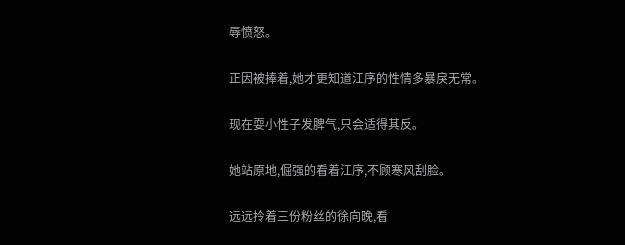辱愤怒。

正因被捧着,她才更知道江序的性情多暴戾无常。

现在耍小性子发脾气,只会适得其反。

她站原地,倔强的看着江序,不顾寒风刮脸。

远远拎着三份粉丝的徐向晚,看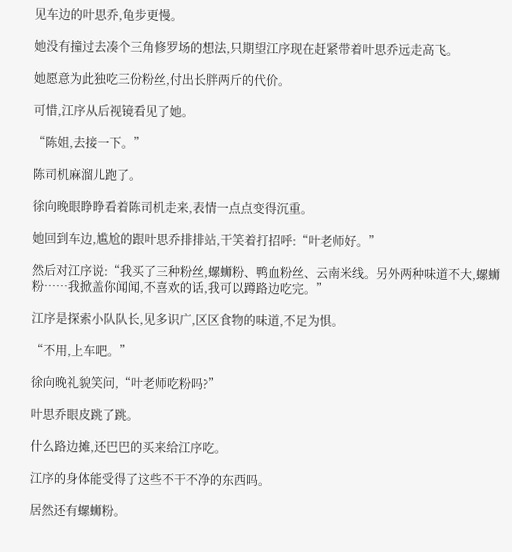见车边的叶思乔,龟步更慢。

她没有撞过去凑个三角修罗场的想法,只期望江序现在赶紧带着叶思乔远走高飞。

她愿意为此独吃三份粉丝,付出长胖两斤的代价。

可惜,江序从后视镜看见了她。

“陈姐,去接一下。”

陈司机麻溜儿跑了。

徐向晚眼睁睁看着陈司机走来,表情一点点变得沉重。

她回到车边,尴尬的跟叶思乔排排站,干笑着打招呼:“叶老师好。”

然后对江序说:“我买了三种粉丝,螺蛳粉、鸭血粉丝、云南米线。另外两种味道不大,螺蛳粉……我掀盖你闻闻,不喜欢的话,我可以蹲路边吃完。”

江序是探索小队队长,见多识广,区区食物的味道,不足为惧。

“不用,上车吧。”

徐向晚礼貌笑问,“叶老师吃粉吗?”

叶思乔眼皮跳了跳。

什么路边摊,还巴巴的买来给江序吃。

江序的身体能受得了这些不干不净的东西吗。

居然还有螺蛳粉。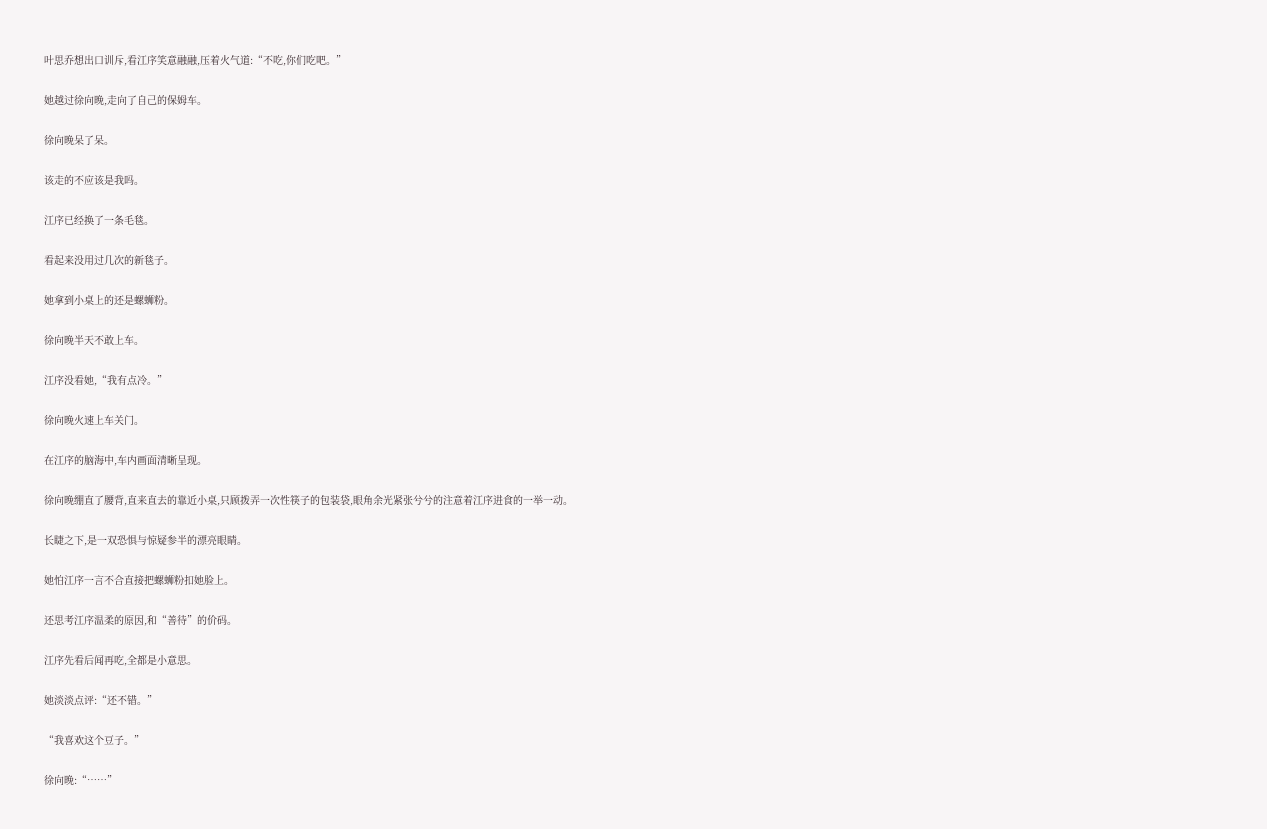叶思乔想出口训斥,看江序笑意融融,压着火气道:“不吃,你们吃吧。”

她越过徐向晚,走向了自己的保姆车。

徐向晚呆了呆。

该走的不应该是我吗。

江序已经换了一条毛毯。

看起来没用过几次的新毯子。

她拿到小桌上的还是螺蛳粉。

徐向晚半天不敢上车。

江序没看她,“我有点冷。”

徐向晚火速上车关门。

在江序的脑海中,车内画面清晰呈现。

徐向晚绷直了腰背,直来直去的靠近小桌,只顾拨弄一次性筷子的包装袋,眼角余光紧张兮兮的注意着江序进食的一举一动。

长睫之下,是一双恐惧与惊疑参半的漂亮眼睛。

她怕江序一言不合直接把螺蛳粉扣她脸上。

还思考江序温柔的原因,和“善待”的价码。

江序先看后闻再吃,全都是小意思。

她淡淡点评:“还不错。”

“我喜欢这个豆子。”

徐向晚:“……”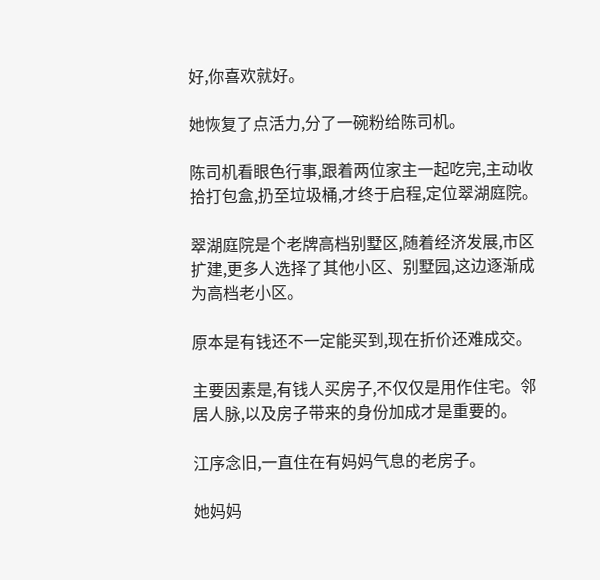好,你喜欢就好。

她恢复了点活力,分了一碗粉给陈司机。

陈司机看眼色行事,跟着两位家主一起吃完,主动收拾打包盒,扔至垃圾桶,才终于启程,定位翠湖庭院。

翠湖庭院是个老牌高档别墅区,随着经济发展,市区扩建,更多人选择了其他小区、别墅园,这边逐渐成为高档老小区。

原本是有钱还不一定能买到,现在折价还难成交。

主要因素是,有钱人买房子,不仅仅是用作住宅。邻居人脉,以及房子带来的身份加成才是重要的。

江序念旧,一直住在有妈妈气息的老房子。

她妈妈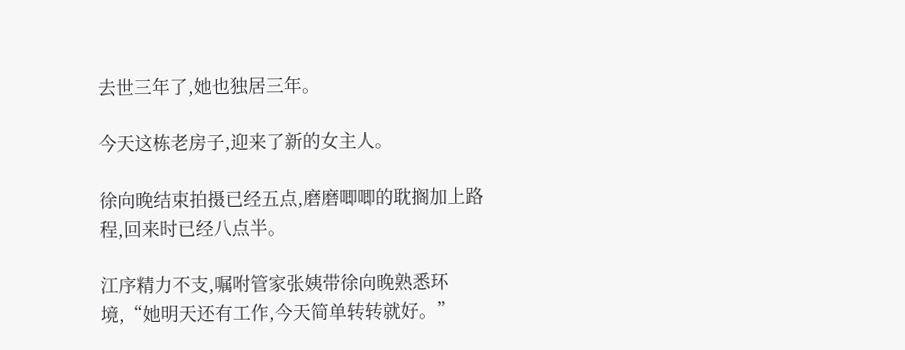去世三年了,她也独居三年。

今天这栋老房子,迎来了新的女主人。

徐向晚结束拍摄已经五点,磨磨唧唧的耽搁加上路程,回来时已经八点半。

江序精力不支,嘱咐管家张姨带徐向晚熟悉环境,“她明天还有工作,今天简单转转就好。”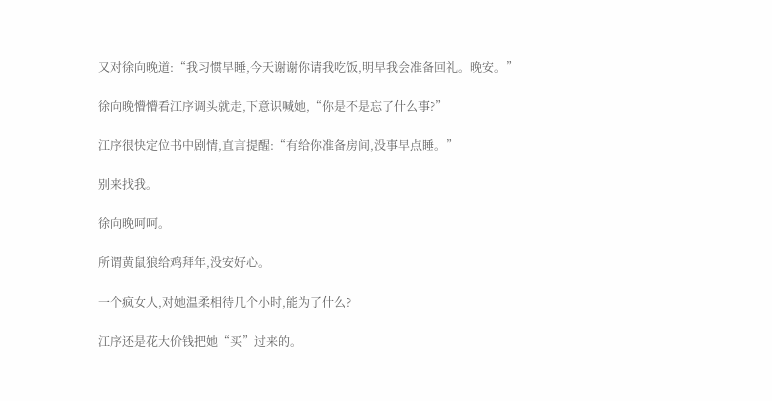又对徐向晚道:“我习惯早睡,今天谢谢你请我吃饭,明早我会准备回礼。晚安。”

徐向晚懵懵看江序调头就走,下意识喊她,“你是不是忘了什么事?”

江序很快定位书中剧情,直言提醒:“有给你准备房间,没事早点睡。”

别来找我。

徐向晚呵呵。

所谓黄鼠狼给鸡拜年,没安好心。

一个疯女人,对她温柔相待几个小时,能为了什么?

江序还是花大价钱把她“买”过来的。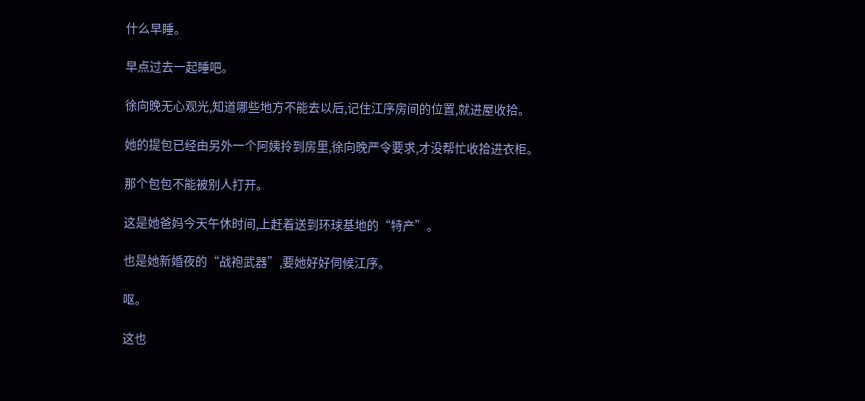什么早睡。

早点过去一起睡吧。

徐向晚无心观光,知道哪些地方不能去以后,记住江序房间的位置,就进屋收拾。

她的提包已经由另外一个阿姨拎到房里,徐向晚严令要求,才没帮忙收拾进衣柜。

那个包包不能被别人打开。

这是她爸妈今天午休时间,上赶着送到环球基地的“特产”。

也是她新婚夜的“战袍武器”,要她好好伺候江序。

呕。

这也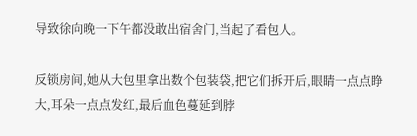导致徐向晚一下午都没敢出宿舍门,当起了看包人。

反锁房间,她从大包里拿出数个包装袋,把它们拆开后,眼睛一点点睁大,耳朵一点点发红,最后血色蔓延到脖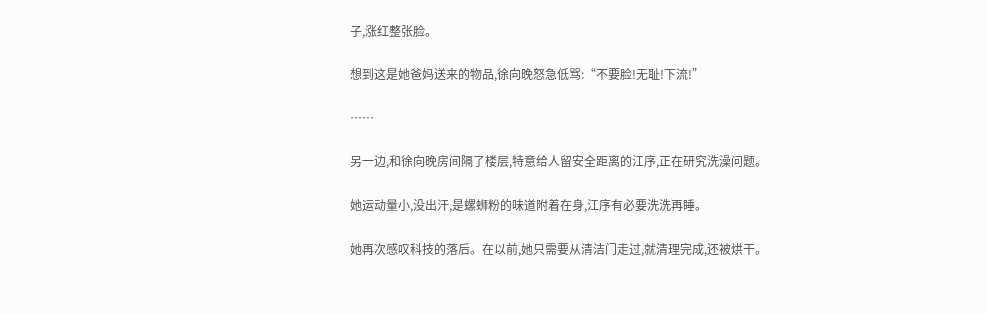子,涨红整张脸。

想到这是她爸妈送来的物品,徐向晚怒急低骂:“不要脸!无耻!下流!”

……

另一边,和徐向晚房间隔了楼层,特意给人留安全距离的江序,正在研究洗澡问题。

她运动量小,没出汗,是螺蛳粉的味道附着在身,江序有必要洗洗再睡。

她再次感叹科技的落后。在以前,她只需要从清洁门走过,就清理完成,还被烘干。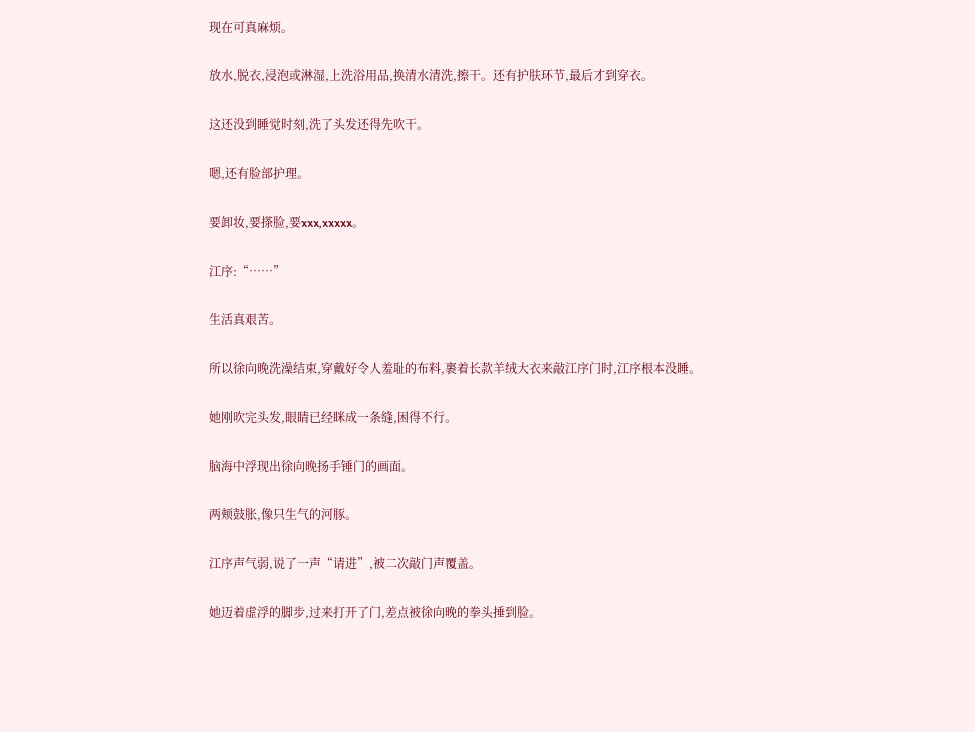现在可真麻烦。

放水,脱衣,浸泡或淋湿,上洗浴用品,换清水清洗,擦干。还有护肤环节,最后才到穿衣。

这还没到睡觉时刻,洗了头发还得先吹干。

嗯,还有脸部护理。

要卸妆,要搽脸,要xxx,xxxxx。

江序:“……”

生活真艰苦。

所以徐向晚洗澡结束,穿戴好令人羞耻的布料,裹着长款羊绒大衣来敲江序门时,江序根本没睡。

她刚吹完头发,眼睛已经眯成一条缝,困得不行。

脑海中浮现出徐向晚扬手锤门的画面。

两颊鼓胀,像只生气的河豚。

江序声气弱,说了一声“请进”,被二次敲门声覆盖。

她迈着虚浮的脚步,过来打开了门,差点被徐向晚的拳头捶到脸。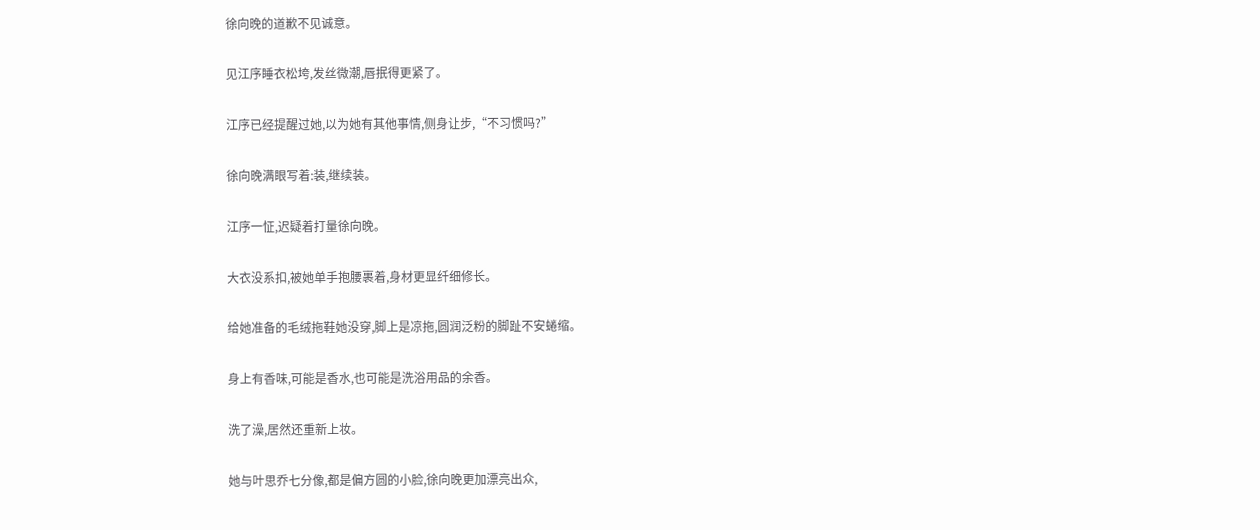徐向晚的道歉不见诚意。

见江序睡衣松垮,发丝微潮,唇抿得更紧了。

江序已经提醒过她,以为她有其他事情,侧身让步,“不习惯吗?”

徐向晚满眼写着:装,继续装。

江序一怔,迟疑着打量徐向晚。

大衣没系扣,被她单手抱腰裹着,身材更显纤细修长。

给她准备的毛绒拖鞋她没穿,脚上是凉拖,圆润泛粉的脚趾不安蜷缩。

身上有香味,可能是香水,也可能是洗浴用品的余香。

洗了澡,居然还重新上妆。

她与叶思乔七分像,都是偏方圆的小脸,徐向晚更加漂亮出众,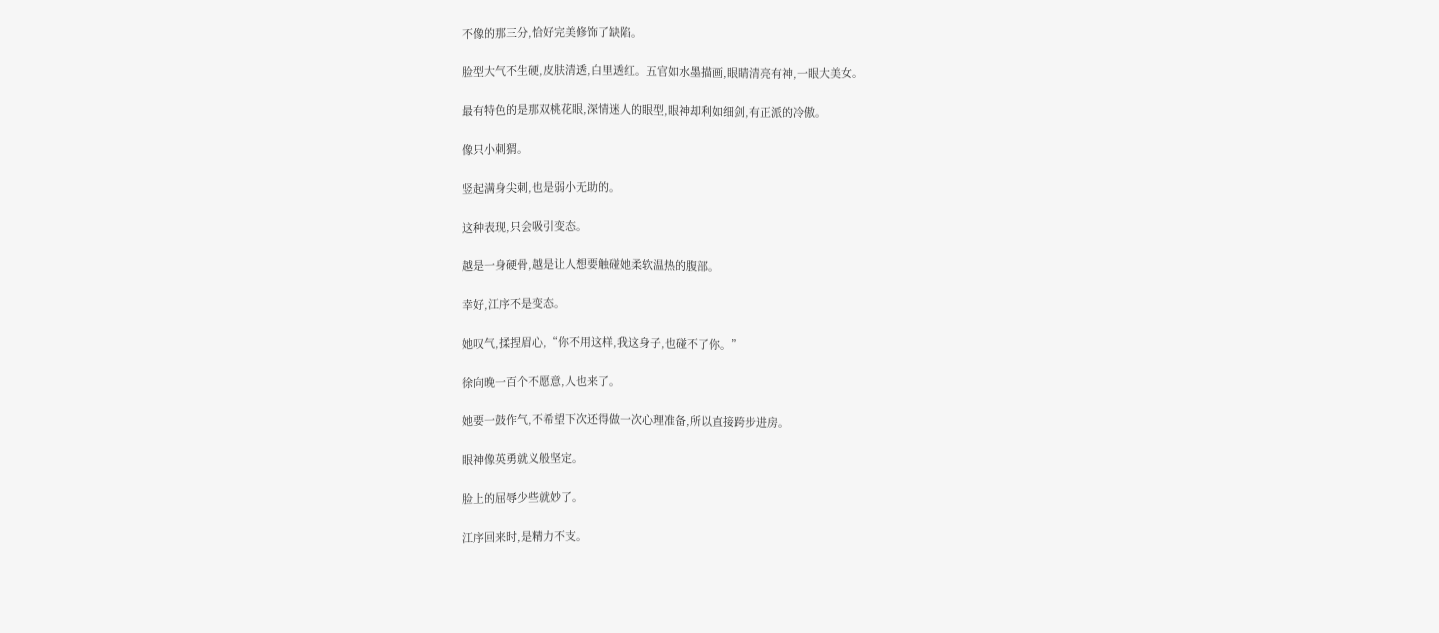不像的那三分,恰好完美修饰了缺陷。

脸型大气不生硬,皮肤清透,白里透红。五官如水墨描画,眼睛清亮有神,一眼大美女。

最有特色的是那双桃花眼,深情迷人的眼型,眼神却利如细剑,有正派的冷傲。

像只小刺猬。

竖起满身尖刺,也是弱小无助的。

这种表现,只会吸引变态。

越是一身硬骨,越是让人想要触碰她柔软温热的腹部。

幸好,江序不是变态。

她叹气,揉捏眉心,“你不用这样,我这身子,也碰不了你。”

徐向晚一百个不愿意,人也来了。

她要一鼓作气,不希望下次还得做一次心理准备,所以直接跨步进房。

眼神像英勇就义般坚定。

脸上的屈辱少些就妙了。

江序回来时,是精力不支。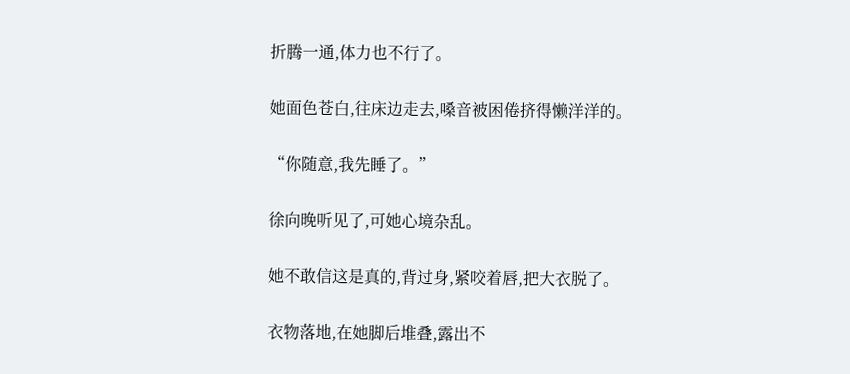折腾一通,体力也不行了。

她面色苍白,往床边走去,嗓音被困倦挤得懒洋洋的。

“你随意,我先睡了。”

徐向晚听见了,可她心境杂乱。

她不敢信这是真的,背过身,紧咬着唇,把大衣脱了。

衣物落地,在她脚后堆叠,露出不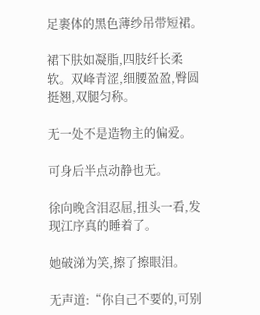足裹体的黑色薄纱吊带短裙。

裙下肤如凝脂,四肢纤长柔软。双峰青涩,细腰盈盈,臀圆挺翘,双腿匀称。

无一处不是造物主的偏爱。

可身后半点动静也无。

徐向晚含泪忍屈,扭头一看,发现江序真的睡着了。

她破涕为笑,擦了擦眼泪。

无声道:“你自己不要的,可别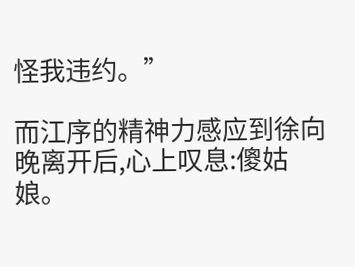怪我违约。”

而江序的精神力感应到徐向晚离开后,心上叹息:傻姑娘。